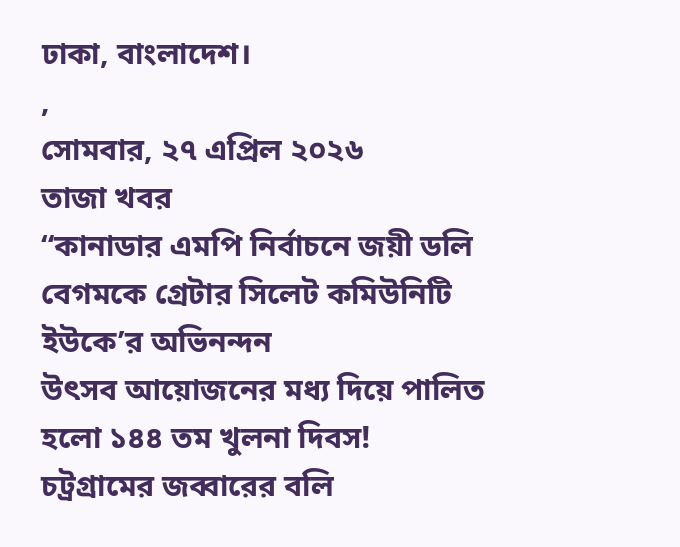ঢাকা, বাংলাদেশ।
,
সোমবার, ২৭ এপ্রিল ২০২৬
তাজা খবর
“কানাডার এমপি নির্বাচনে জয়ী ডলি বেগমকে গ্রেটার সিলেট কমিউনিটি ইউকে’র অভিনন্দন
উৎসব আয়োজনের মধ্য দিয়ে পালিত হলো ১৪৪ তম খুলনা দিবস!
চট্রগ্রামের জব্বারের বলি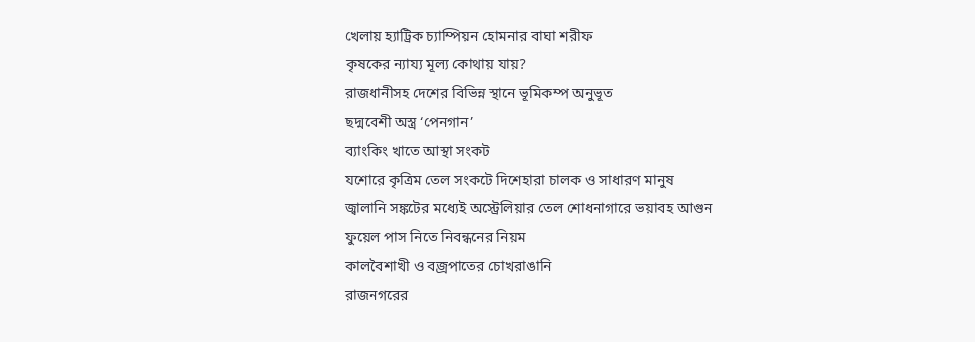খেলায় হ্যাট্রিক চ্যাম্পিয়ন হোমনার বাঘা শরীফ
কৃষকের ন্যায্য মূল্য কোথায় যায়?
রাজধানীসহ দেশের বিভিন্ন স্থানে ভূমিকম্প অনুভূত
ছদ্মবেশী অস্ত্র ‘পেনগান’
ব্যাংকিং খাতে আস্থা সংকট
যশোরে কৃত্রিম তেল সংকটে দিশেহারা চালক ও সাধারণ মানুষ
জ্বালানি সঙ্কটের মধ্যেই অস্ট্রেলিয়ার তেল শোধনাগারে ভয়াবহ আগুন
ফুয়েল পাস নিতে নিবন্ধনের নিয়ম
কালবৈশাখী ও বজ্রপাতের চোখরাঙানি
রাজনগরের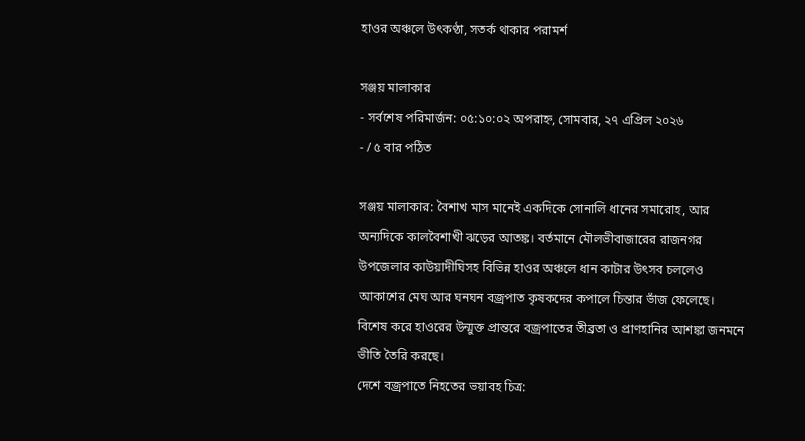হাওর অঞ্চলে উৎকণ্ঠা, সতর্ক থাকার পরামর্শ

সঞ্জয় মালাকার
- সর্বশেষ পরিমার্জন: ০৫:১০:০২ অপরাহ্ন, সোমবার, ২৭ এপ্রিল ২০২৬
- / ৫ বার পঠিত

সঞ্জয় মালাকার: বৈশাখ মাস মানেই একদিকে সোনালি ধানের সমারোহ, আর অন্যদিকে কালবৈশাখী ঝড়ের আতঙ্ক। বর্তমানে মৌলভীবাজারের রাজনগর উপজেলার কাউয়াদীঘিসহ বিভিন্ন হাওর অঞ্চলে ধান কাটার উৎসব চললেও আকাশের মেঘ আর ঘনঘন বজ্রপাত কৃষকদের কপালে চিন্তার ভাঁজ ফেলেছে। বিশেষ করে হাওরের উন্মুক্ত প্রান্তরে বজ্রপাতের তীব্রতা ও প্রাণহানির আশঙ্কা জনমনে ভীতি তৈরি করছে।
দেশে বজ্রপাতে নিহতের ভয়াবহ চিত্র: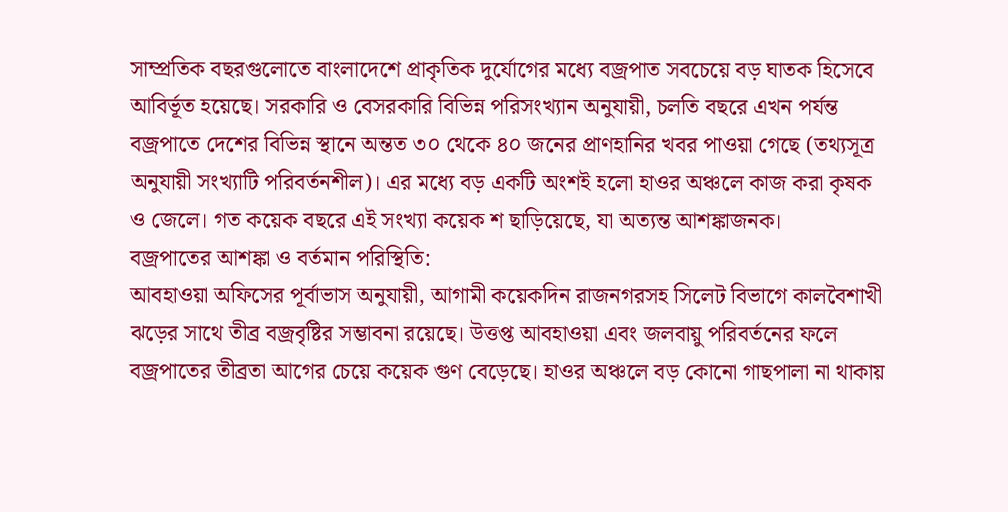সাম্প্রতিক বছরগুলোতে বাংলাদেশে প্রাকৃতিক দুর্যোগের মধ্যে বজ্রপাত সবচেয়ে বড় ঘাতক হিসেবে আবির্ভূত হয়েছে। সরকারি ও বেসরকারি বিভিন্ন পরিসংখ্যান অনুযায়ী, চলতি বছরে এখন পর্যন্ত বজ্রপাতে দেশের বিভিন্ন স্থানে অন্তত ৩০ থেকে ৪০ জনের প্রাণহানির খবর পাওয়া গেছে (তথ্যসূত্র অনুযায়ী সংখ্যাটি পরিবর্তনশীল)। এর মধ্যে বড় একটি অংশই হলো হাওর অঞ্চলে কাজ করা কৃষক ও জেলে। গত কয়েক বছরে এই সংখ্যা কয়েক শ ছাড়িয়েছে, যা অত্যন্ত আশঙ্কাজনক।
বজ্রপাতের আশঙ্কা ও বর্তমান পরিস্থিতি:
আবহাওয়া অফিসের পূর্বাভাস অনুযায়ী, আগামী কয়েকদিন রাজনগরসহ সিলেট বিভাগে কালবৈশাখী ঝড়ের সাথে তীব্র বজ্রবৃষ্টির সম্ভাবনা রয়েছে। উত্তপ্ত আবহাওয়া এবং জলবায়ু পরিবর্তনের ফলে বজ্রপাতের তীব্রতা আগের চেয়ে কয়েক গুণ বেড়েছে। হাওর অঞ্চলে বড় কোনো গাছপালা না থাকায়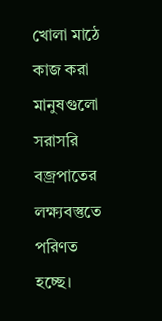খোলা মাঠে কাজ করা মানুষগুলো সরাসরি বজ্রপাতের লক্ষ্যবস্তুতে পরিণত হচ্ছে।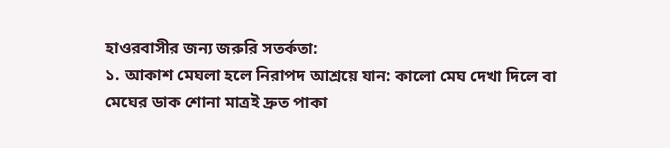হাওরবাসীর জন্য জরুরি সতর্কতা:
১. আকাশ মেঘলা হলে নিরাপদ আশ্রয়ে যান: কালো মেঘ দেখা দিলে বা মেঘের ডাক শোনা মাত্রই দ্রুত পাকা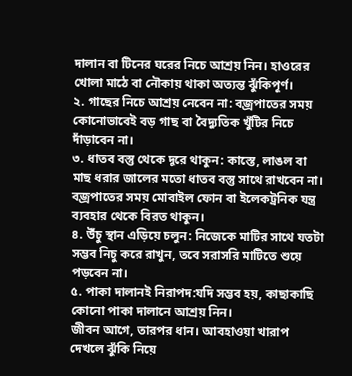দালান বা টিনের ঘরের নিচে আশ্রয় নিন। হাওরের খোলা মাঠে বা নৌকায় থাকা অত্যন্ত ঝুঁকিপূর্ণ।
২. গাছের নিচে আশ্রয় নেবেন না: বজ্রপাতের সময় কোনোভাবেই বড় গাছ বা বৈদ্যুতিক খুঁটির নিচে দাঁড়াবেন না।
৩. ধাতব বস্তু থেকে দূরে থাকুন: কাস্তে, লাঙল বা মাছ ধরার জালের মতো ধাতব বস্তু সাথে রাখবেন না। বজ্রপাতের সময় মোবাইল ফোন বা ইলেকট্রনিক যন্ত্র ব্যবহার থেকে বিরত থাকুন।
৪. উঁচু স্থান এড়িয়ে চলুন: নিজেকে মাটির সাথে যতটা সম্ভব নিচু করে রাখুন, তবে সরাসরি মাটিতে শুয়ে পড়বেন না।
৫. পাকা দালানই নিরাপদ:যদি সম্ভব হয়, কাছাকাছি কোনো পাকা দালানে আশ্রয় নিন।
জীবন আগে, তারপর ধান। আবহাওয়া খারাপ দেখলে ঝুঁকি নিয়ে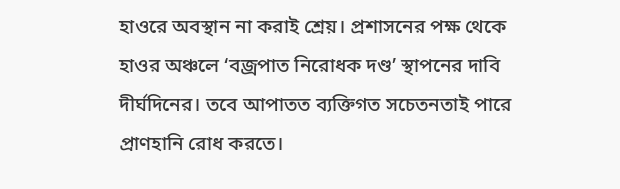হাওরে অবস্থান না করাই শ্রেয়। প্রশাসনের পক্ষ থেকে হাওর অঞ্চলে ‘বজ্রপাত নিরোধক দণ্ড’ স্থাপনের দাবি দীর্ঘদিনের। তবে আপাতত ব্যক্তিগত সচেতনতাই পারে প্রাণহানি রোধ করতে।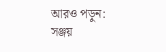আরও পড়ুন:
সঞ্জয়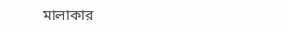মালাকার